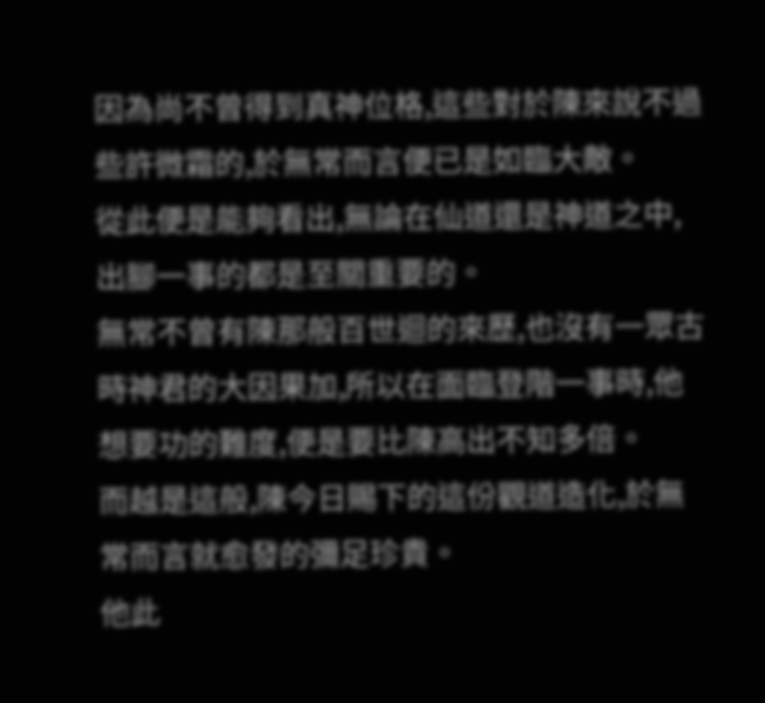因為尚不曾得到真神位格,這些對於陳來說不過些許微霜的,於無常而言便已是如臨大敵。
從此便是能夠看出,無論在仙道還是神道之中,出腳一事的都是至關重要的。
無常不曾有陳那般百世迴的來歷,也沒有一眾古時神君的大因果加,所以在面臨登階一事時,他想要功的難度,便是要比陳高出不知多倍。
而越是這般,陳今日賜下的這份觀道造化,於無常而言就愈發的彌足珍貴。
他此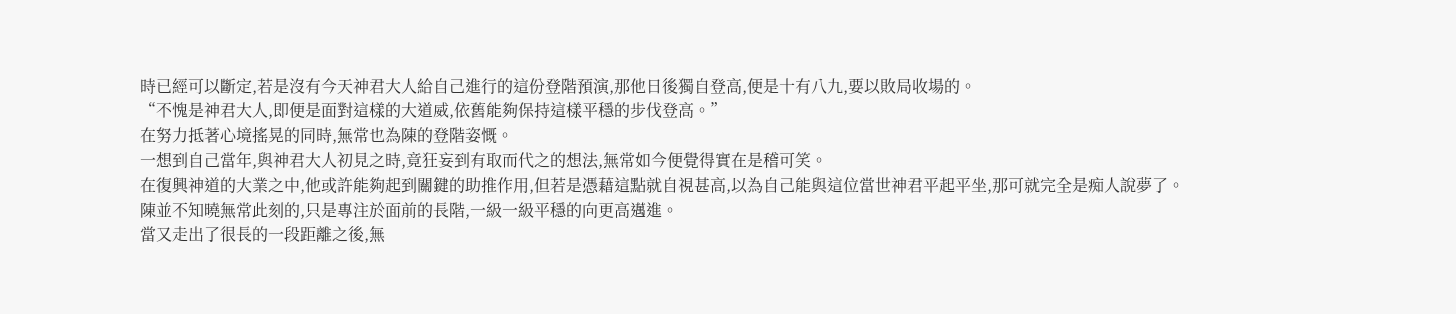時已經可以斷定,若是沒有今天神君大人給自己進行的這份登階預演,那他日後獨自登高,便是十有八九,要以敗局收場的。
“不愧是神君大人,即便是面對這樣的大道威,依舊能夠保持這樣平穩的步伐登高。”
在努力抵著心境搖晃的同時,無常也為陳的登階姿慨。
一想到自己當年,與神君大人初見之時,竟狂妄到有取而代之的想法,無常如今便覺得實在是稽可笑。
在復興神道的大業之中,他或許能夠起到關鍵的助推作用,但若是憑藉這點就自視甚高,以為自己能與這位當世神君平起平坐,那可就完全是痴人說夢了。
陳並不知曉無常此刻的,只是專注於面前的長階,一級一級平穩的向更高邁進。
當又走出了很長的一段距離之後,無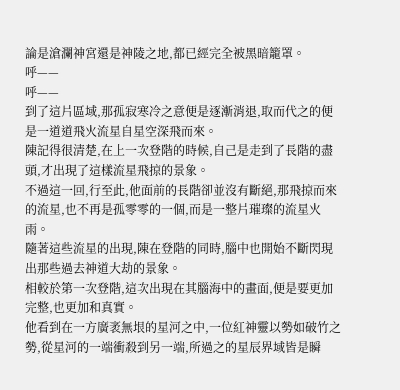論是滄瀾神宮還是神陵之地,都已經完全被黑暗籠罩。
呼——
呼——
到了這片區域,那孤寂寒冷之意便是逐漸消退,取而代之的便是一道道飛火流星自星空深飛而來。
陳記得很清楚,在上一次登階的時候,自己是走到了長階的盡頭,才出現了這樣流星飛掠的景象。
不過這一回,行至此,他面前的長階卻並沒有斷絕,那飛掠而來的流星,也不再是孤零零的一個,而是一整片璀璨的流星火雨。
隨著這些流星的出現,陳在登階的同時,腦中也開始不斷閃現出那些過去神道大劫的景象。
相較於第一次登階,這次出現在其腦海中的畫面,便是要更加完整,也更加和真實。
他看到在一方廣袤無垠的星河之中,一位紅神靈以勢如破竹之勢,從星河的一端衝殺到另一端,所過之的星辰界域皆是瞬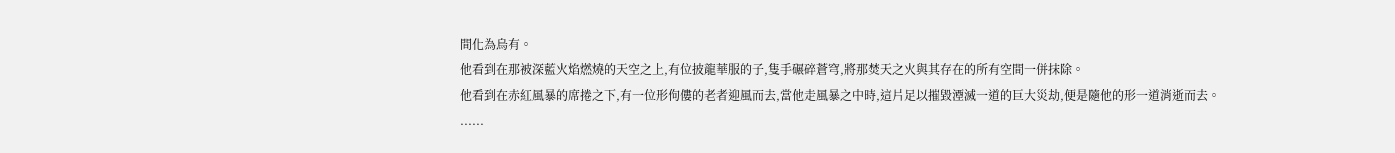間化為烏有。
他看到在那被深藍火焰燃燒的天空之上,有位披龍華服的子,隻手碾碎蒼穹,將那焚天之火與其存在的所有空間一併抹除。
他看到在赤紅風暴的席捲之下,有一位形佝僂的老者迎風而去,當他走風暴之中時,這片足以摧毀湮滅一道的巨大災劫,便是隨他的形一道消逝而去。
......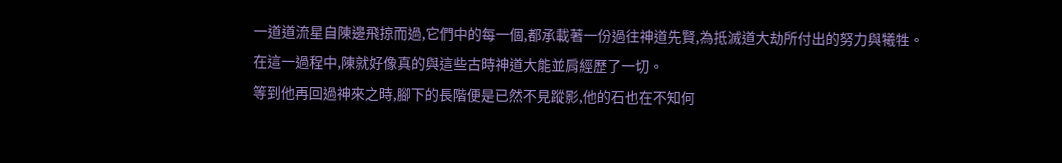一道道流星自陳邊飛掠而過,它們中的每一個,都承載著一份過往神道先賢,為抵滅道大劫所付出的努力與犧牲。
在這一過程中,陳就好像真的與這些古時神道大能並肩經歷了一切。
等到他再回過神來之時,腳下的長階便是已然不見蹤影,他的石也在不知何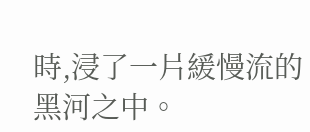時,浸了一片緩慢流的黑河之中。